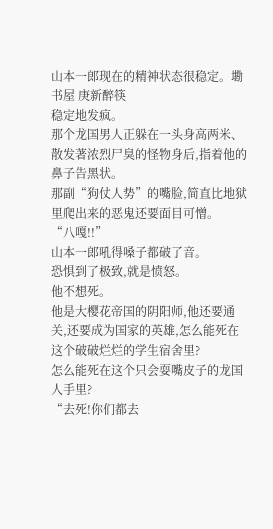山本一郎现在的精神状态很稳定。墈书屋 庚新醉筷
稳定地发疯。
那个龙国男人正躲在一头身高两米、散发著浓烈尸臭的怪物身后,指着他的鼻子告黑状。
那副“狗仗人势”的嘴脸,简直比地狱里爬出来的恶鬼还要面目可憎。
“八嘎!!”
山本一郎吼得嗓子都破了音。
恐惧到了极致,就是愤怒。
他不想死。
他是大樱花帝国的阴阳师,他还要通关,还要成为国家的英雄,怎么能死在这个破破烂烂的学生宿舍里?
怎么能死在这个只会耍嘴皮子的龙国人手里?
“去死!你们都去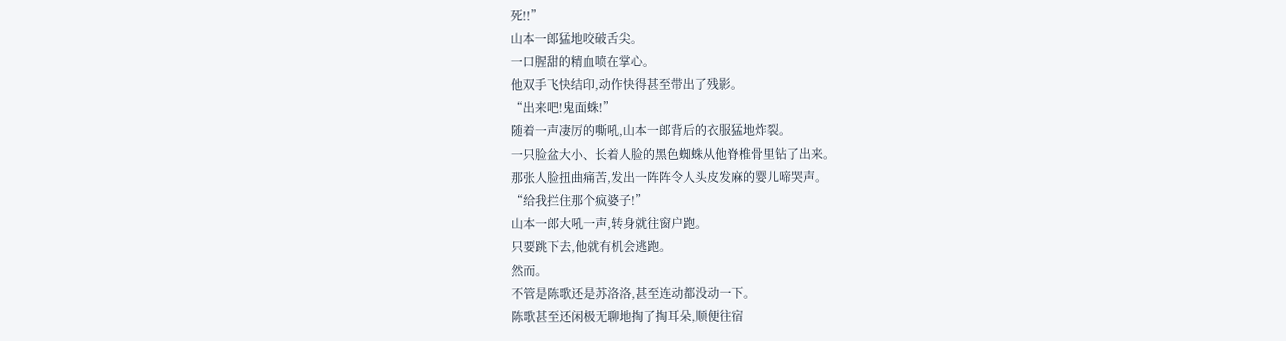死!!”
山本一郎猛地咬破舌尖。
一口腥甜的精血喷在掌心。
他双手飞快结印,动作快得甚至带出了残影。
“出来吧!鬼面蛛!”
随着一声凄厉的嘶吼,山本一郎背后的衣服猛地炸裂。
一只脸盆大小、长着人脸的黑色蜘蛛从他脊椎骨里钻了出来。
那张人脸扭曲痛苦,发出一阵阵令人头皮发麻的婴儿啼哭声。
“给我拦住那个疯婆子!”
山本一郎大吼一声,转身就往窗户跑。
只要跳下去,他就有机会逃跑。
然而。
不管是陈歌还是苏洛洛,甚至连动都没动一下。
陈歌甚至还闲极无聊地掏了掏耳朵,顺便往宿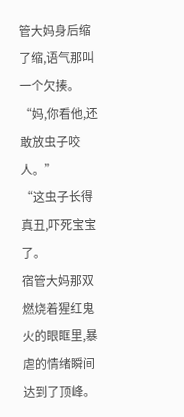管大妈身后缩了缩,语气那叫一个欠揍。
“妈,你看他,还敢放虫子咬人。”
“这虫子长得真丑,吓死宝宝了。
宿管大妈那双燃烧着猩红鬼火的眼眶里,暴虐的情绪瞬间达到了顶峰。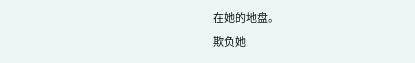在她的地盘。
欺负她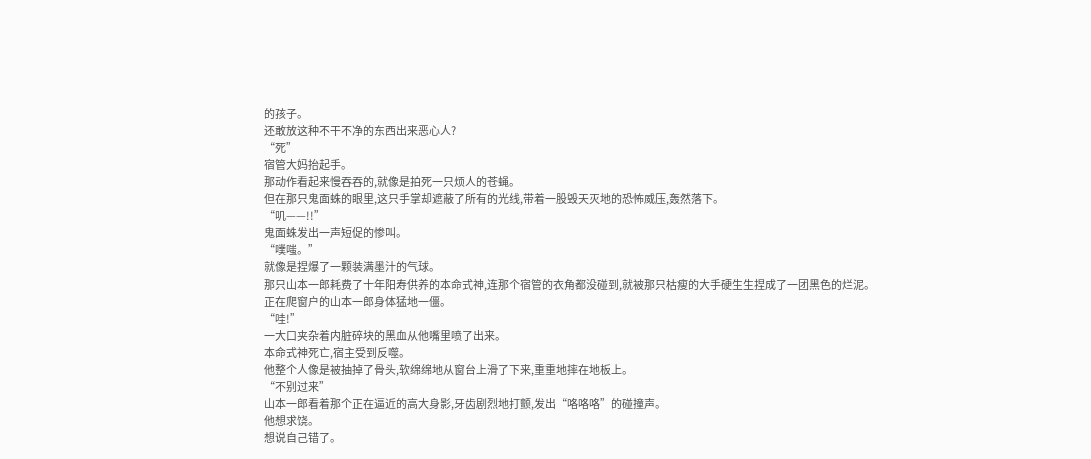的孩子。
还敢放这种不干不净的东西出来恶心人?
“死”
宿管大妈抬起手。
那动作看起来慢吞吞的,就像是拍死一只烦人的苍蝇。
但在那只鬼面蛛的眼里,这只手掌却遮蔽了所有的光线,带着一股毁天灭地的恐怖威压,轰然落下。
“叽——!!”
鬼面蛛发出一声短促的惨叫。
“噗嗤。”
就像是捏爆了一颗装满墨汁的气球。
那只山本一郎耗费了十年阳寿供养的本命式神,连那个宿管的衣角都没碰到,就被那只枯瘦的大手硬生生捏成了一团黑色的烂泥。
正在爬窗户的山本一郎身体猛地一僵。
“哇!”
一大口夹杂着内脏碎块的黑血从他嘴里喷了出来。
本命式神死亡,宿主受到反噬。
他整个人像是被抽掉了骨头,软绵绵地从窗台上滑了下来,重重地摔在地板上。
“不别过来”
山本一郎看着那个正在逼近的高大身影,牙齿剧烈地打颤,发出“咯咯咯”的碰撞声。
他想求饶。
想说自己错了。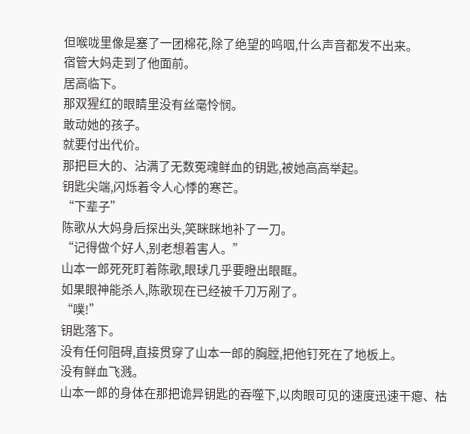但喉咙里像是塞了一团棉花,除了绝望的呜咽,什么声音都发不出来。
宿管大妈走到了他面前。
居高临下。
那双猩红的眼睛里没有丝毫怜悯。
敢动她的孩子。
就要付出代价。
那把巨大的、沾满了无数冤魂鲜血的钥匙,被她高高举起。
钥匙尖端,闪烁着令人心悸的寒芒。
“下辈子”
陈歌从大妈身后探出头,笑眯眯地补了一刀。
“记得做个好人,别老想着害人。”
山本一郎死死盯着陈歌,眼球几乎要瞪出眼眶。
如果眼神能杀人,陈歌现在已经被千刀万剐了。
“噗!”
钥匙落下。
没有任何阻碍,直接贯穿了山本一郎的胸膛,把他钉死在了地板上。
没有鲜血飞溅。
山本一郎的身体在那把诡异钥匙的吞噬下,以肉眼可见的速度迅速干瘪、枯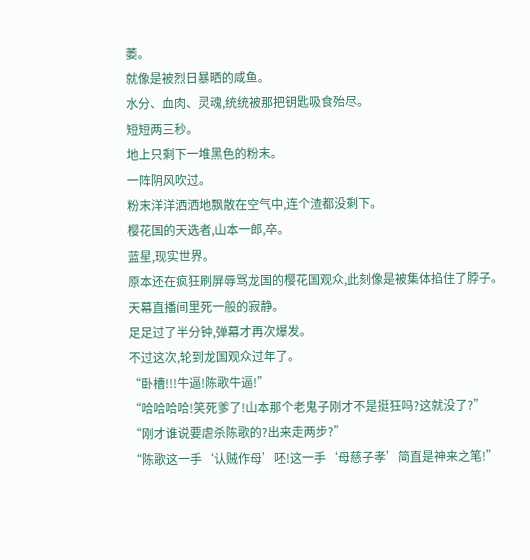萎。
就像是被烈日暴晒的咸鱼。
水分、血肉、灵魂,统统被那把钥匙吸食殆尽。
短短两三秒。
地上只剩下一堆黑色的粉末。
一阵阴风吹过。
粉末洋洋洒洒地飘散在空气中,连个渣都没剩下。
樱花国的天选者,山本一郎,卒。
蓝星,现实世界。
原本还在疯狂刷屏辱骂龙国的樱花国观众,此刻像是被集体掐住了脖子。
天幕直播间里死一般的寂静。
足足过了半分钟,弹幕才再次爆发。
不过这次,轮到龙国观众过年了。
“卧槽!!!牛逼!陈歌牛逼!”
“哈哈哈哈!笑死爹了!山本那个老鬼子刚才不是挺狂吗?这就没了?”
“刚才谁说要虐杀陈歌的?出来走两步?”
“陈歌这一手‘认贼作母’呸!这一手‘母慈子孝’简直是神来之笔!”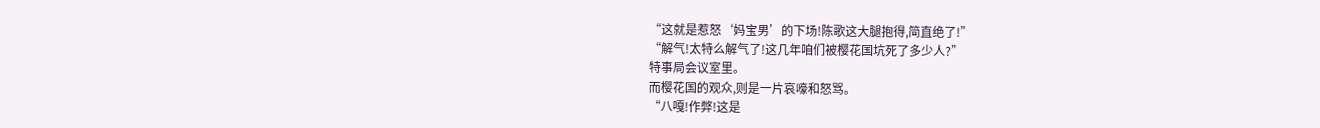“这就是惹怒‘妈宝男’的下场!陈歌这大腿抱得,简直绝了!”
“解气!太特么解气了!这几年咱们被樱花国坑死了多少人?”
特事局会议室里。
而樱花国的观众,则是一片哀嚎和怒骂。
“八嘎!作弊!这是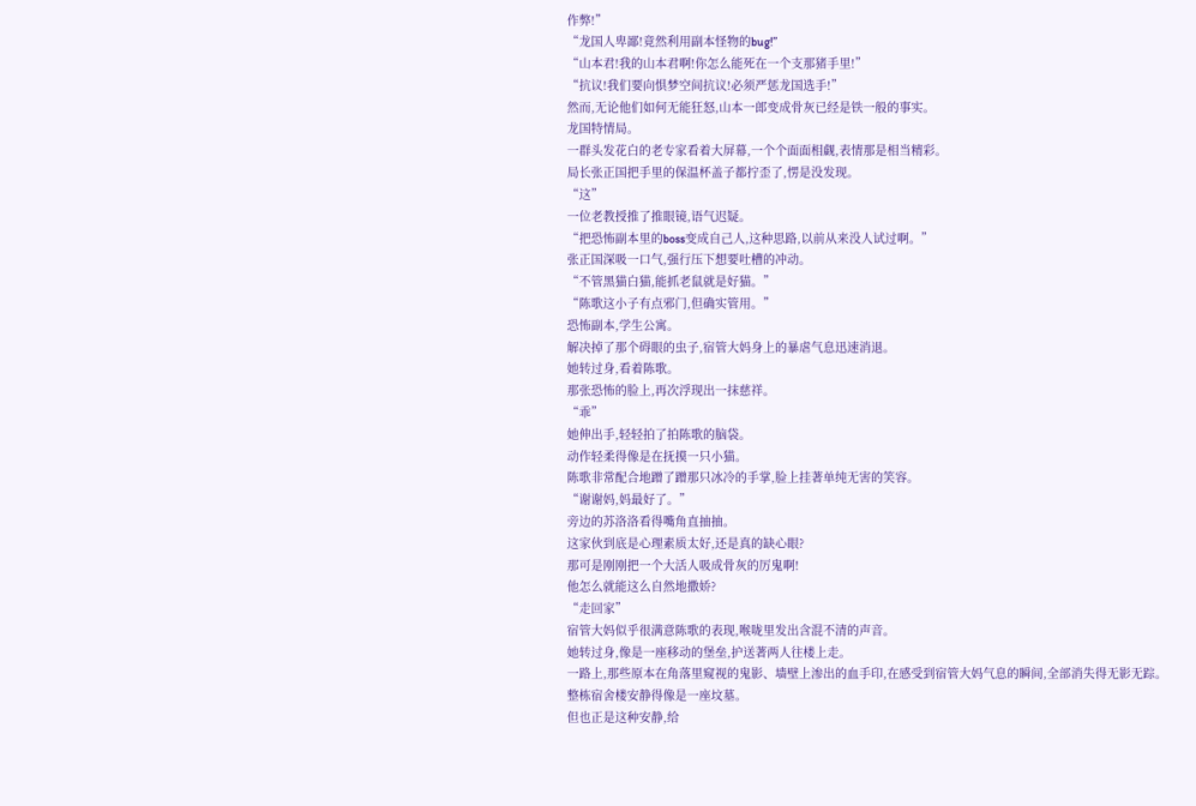作弊!”
“龙国人卑鄙!竟然利用副本怪物的bug!”
“山本君!我的山本君啊!你怎么能死在一个支那猪手里!”
“抗议!我们要向惧梦空间抗议!必须严惩龙国选手!”
然而,无论他们如何无能狂怒,山本一郎变成骨灰已经是铁一般的事实。
龙国特情局。
一群头发花白的老专家看着大屏幕,一个个面面相觑,表情那是相当精彩。
局长张正国把手里的保温杯盖子都拧歪了,愣是没发现。
“这”
一位老教授推了推眼镜,语气迟疑。
“把恐怖副本里的boss变成自己人,这种思路,以前从来没人试过啊。”
张正国深吸一口气,强行压下想要吐槽的冲动。
“不管黑猫白猫,能抓老鼠就是好猫。”
“陈歌这小子有点邪门,但确实管用。”
恐怖副本,学生公寓。
解决掉了那个碍眼的虫子,宿管大妈身上的暴虐气息迅速消退。
她转过身,看着陈歌。
那张恐怖的脸上,再次浮现出一抹慈祥。
“乖”
她伸出手,轻轻拍了拍陈歌的脑袋。
动作轻柔得像是在抚摸一只小猫。
陈歌非常配合地蹭了蹭那只冰冷的手掌,脸上挂著单纯无害的笑容。
“谢谢妈,妈最好了。”
旁边的苏洛洛看得嘴角直抽抽。
这家伙到底是心理素质太好,还是真的缺心眼?
那可是刚刚把一个大活人吸成骨灰的厉鬼啊!
他怎么就能这么自然地撒娇?
“走回家”
宿管大妈似乎很满意陈歌的表现,喉咙里发出含混不清的声音。
她转过身,像是一座移动的堡垒,护送著两人往楼上走。
一路上,那些原本在角落里窥视的鬼影、墙壁上渗出的血手印,在感受到宿管大妈气息的瞬间,全部消失得无影无踪。
整栋宿舍楼安静得像是一座坟墓。
但也正是这种安静,给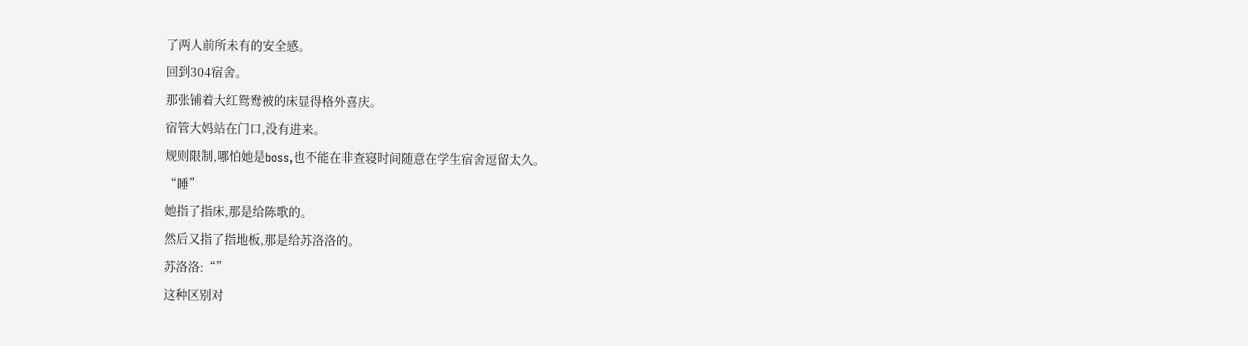了两人前所未有的安全感。
回到304宿舍。
那张铺着大红鸳鸯被的床显得格外喜庆。
宿管大妈站在门口,没有进来。
规则限制,哪怕她是boss,也不能在非查寝时间随意在学生宿舍逗留太久。
“睡”
她指了指床,那是给陈歌的。
然后又指了指地板,那是给苏洛洛的。
苏洛洛:“”
这种区别对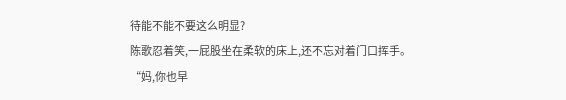待能不能不要这么明显?
陈歌忍着笑,一屁股坐在柔软的床上,还不忘对着门口挥手。
“妈,你也早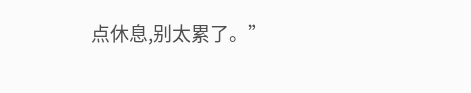点休息,别太累了。”